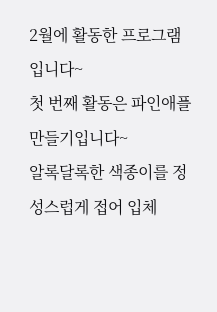2월에 활동한 프로그램입니다~
첫 번째 활동은 파인애플 만들기입니다~
알록달록한 색종이를 정성스럽게 접어 입체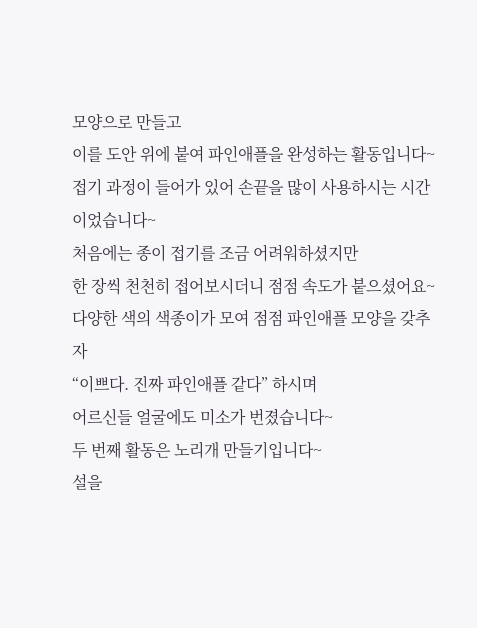모양으로 만들고
이를 도안 위에 붙여 파인애플을 완성하는 활동입니다~
접기 과정이 들어가 있어 손끝을 많이 사용하시는 시간이었습니다~
처음에는 종이 접기를 조금 어려워하셨지만
한 장씩 천천히 접어보시더니 점점 속도가 붙으셨어요~
다양한 색의 색종이가 모여 점점 파인애플 모양을 갖추자
“이쁘다. 진짜 파인애플 같다” 하시며
어르신들 얼굴에도 미소가 번졌습니다~
두 번째 활동은 노리개 만들기입니다~
설을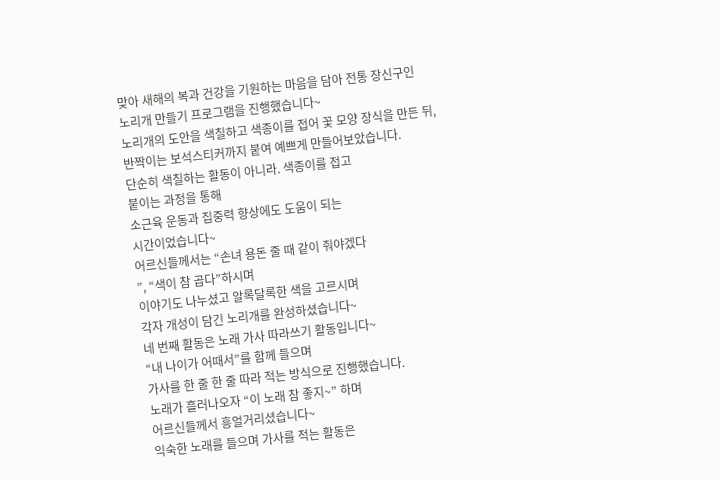맞아 새해의 복과 건강을 기원하는 마음을 담아 전통 장신구인
노리개 만들기 프로그램을 진행했습니다~
노리개의 도안을 색칠하고 색종이를 접어 꽃 모양 장식을 만든 뒤,
반짝이는 보석스티커까지 붙여 예쁘게 만들어보았습니다.
단순히 색칠하는 활동이 아니라. 색종이를 접고
붙이는 과정을 통해
소근육 운동과 집중력 향상에도 도움이 되는
시간이었습니다~
어르신들께서는 “손녀 용돈 줄 때 같이 줘야겠다
”, “색이 참 곱다”하시며
이야기도 나누셨고 알록달록한 색을 고르시며
각자 개성이 담긴 노리개를 완성하셨습니다~
네 번째 활동은 노래 가사 따라쓰기 활동입니다~
“내 나이가 어때서”를 함께 들으며
가사를 한 줄 한 줄 따라 적는 방식으로 진행했습니다.
노래가 흘러나오자 “이 노래 참 좋지~” 하며
어르신들께서 흥얼거리셨습니다~
익숙한 노래를 들으며 가사를 적는 활동은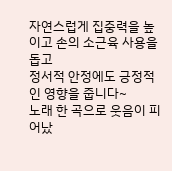자연스럽게 집중력을 높이고 손의 소근육 사용을 돕고
정서적 안정에도 긍정적인 영향을 줍니다~
노래 한 곡으로 웃음이 피어났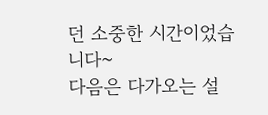던 소중한 시간이었습니다~
다음은 다가오는 설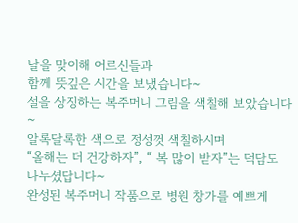날을 맞이해 어르신들과
함께 뜻깊은 시간을 보냈습니다~
설을 상징하는 복주머니 그림을 색칠해 보았습니다~
알록달록한 색으로 정성껏 색칠하시며
“올해는 더 건강하자”, “ 복 많이 받자”는 덕담도 나누셨답니다~
완성된 복주머니 작품으로 병원 창가를 예쁘게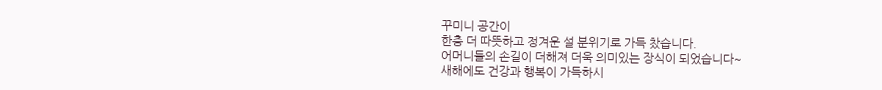꾸미니 공간이
한층 더 따뜻하고 정겨운 설 분위기로 가득 찼습니다.
어머니들의 손길이 더해져 더욱 의미있는 장식이 되었습니다~
새해에도 건강과 행복이 가득하시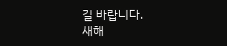길 바랍니다.
새해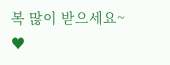복 많이 받으세요~
♥